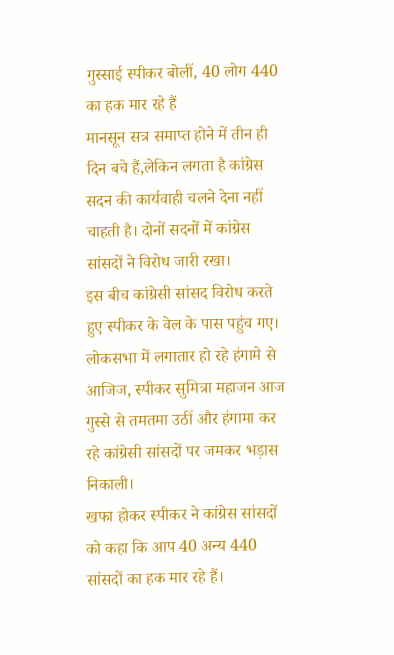गुस्साई स्पीकर बोलीं, 40 लोग 440 का हक मार रहे हैं
मानसून सत्र समाप्त होने में तीन ही दिन बचे हैं,लेकिन लगता है कांग्रेस सदन की कार्यवाही चलने देना नहीं चाहती है। दोनों सदनों में कांग्रेस सांसदों ने विरोध जारी रखा।
इस बीच कांग्रेसी सांसद विरोध करते हुए स्पीकर के वेल के पास पहुंच गए। लोकसभा में लगातार हो रहे हंगामे से आजिज, स्पीकर सुमित्रा महाजन आज गुस्से से तमतमा उठीं और हंगामा कर रहे कांग्रेसी सांसदों पर जमकर भड़ास निकाली।
खफा होकर स्पीकर ने कांग्रेस सांसदों को कहा कि आप 40 अन्य 440 सांसदों का हक मार रहे हैं।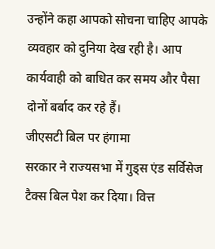उन्होंने कहा आपको सोचना चाहिए आपके व्यवहार को दुनिया देख रही है। आप कार्यवाही को बाधित कर समय और पैसा दोनों बर्बाद कर रहे हैं।
जीएसटी बिल पर हंगामा
सरकार ने राज्यसभा में गुड्स एंड सर्विसेज टैक्स बिल पेश कर दिया। वित्त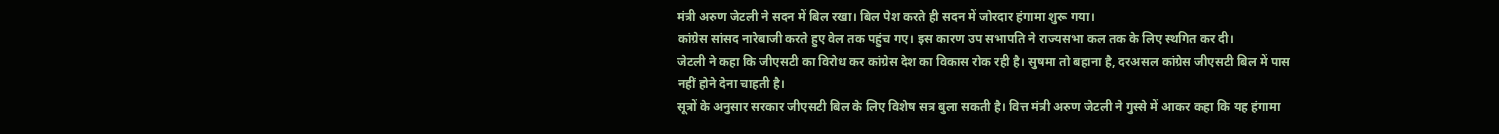मंत्री अरुण जेटली ने सदन में बिल रखा। बिल पेश करते ही सदन में जोरदार हंगामा शुरू गया।
कांग्रेस सांसद नारेबाजी करते हुए वेल तक पहुंच गए। इस कारण उप सभापति ने राज्यसभा कल तक के लिए स्थगित कर दी।
जेटली ने कहा कि जीएसटी का विरोध कर कांग्रेस देश का विकास रोक रही है। सुषमा तो बहाना है, दरअसल कांग्रेस जीएसटी बिल में पास नहीं होने देना चाहती है।
सूत्रों के अनुसार सरकार जीएसटी बिल के लिए विशेष सत्र बुला सकती है। वित्त मंत्री अरुण जेटली ने गुस्से में आकर कहा कि यह हंगामा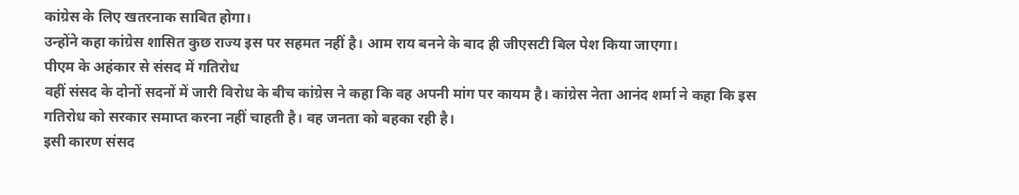कांग्रेस के लिए खतरनाक साबित होगा।
उन्होंने कहा कांग्रेस शासित कुछ राज्य इस पर सहमत नहीं है। आम राय बनने के बाद ही जीएसटी बिल पेश किया जाएगा।
पीएम के अहंकार से संसद में गतिरोध
वहीं संसद के दोनों सदनों में जारी विरोध के बीच कांग्रेस ने कहा कि वह अपनी मांग पर कायम है। कांग्रेस नेता आनंद शर्मा ने कहा कि इस गतिरोध को सरकार समाप्त करना नहीं चाहती है। वह जनता को बहका रही है।
इसी कारण संसद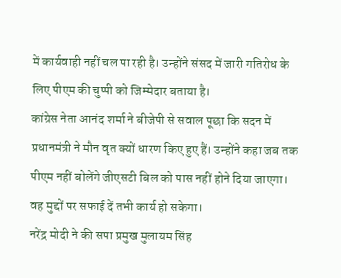में कार्यवाही नहीं चल पा रही है। उन्होंने संसद में जारी गतिरोध के लिए पीएम की चुप्पी को जिम्मेदार बताया है।
कांग्रेस नेता आनंद शर्मा ने बीजेपी से सवाल पूछा कि सदन में प्रधानमंत्री ने मौन वृत क्यों धारण किए हुए हैं। उन्होंने कहा जब तक पीएम नहीं बोलेंगे जीएसटी बिल को पास नहीं होने दिया जाएगा। वह मुद्दों पर सफाई दें तभी कार्य हो सकेगा।
नरेंद्र मोदी ने की सपा प्रमुख मुलायम सिंह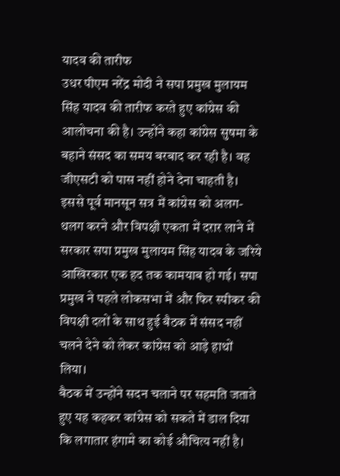यादव की तारीफ
उधर पीएम नरेंद्र मोदी ने सपा प्रमुख मुलायम सिंह यादव की तारीफ करते हुए कांग्रेस की आलोचना की है। उन्होंने कहा कांग्रेस सुषमा के बहाने संसद का समय बरबाद कर रही है। वह जीएसटी को पास नहीं होने देना चाहती है।
इससे पूर्व मानसून सत्र में कांग्रेस को अलग-थलग करने और विपक्षी एकता में दरार लाने में सरकार सपा प्रमुख मुलायम सिंह यादव के जरिये आखिरकार एक हद तक कामयाब हो गई। सपा प्रमुख ने पहले लोकसभा में और फिर स्पीकर की विपक्षी दलों के साथ हुई बैठक में संसद नहीं चलने देने को लेकर कांग्रेस को आड़े हाथों लिया।
बैठक में उन्होंने सदन चलाने पर सहमति जताते हुए यह कहकर कांग्रेस को सकते में डाल दिया कि लगातार हंगामे का कोई औचित्य नहीं है।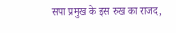सपा प्रमुख के इस रुख का राजद,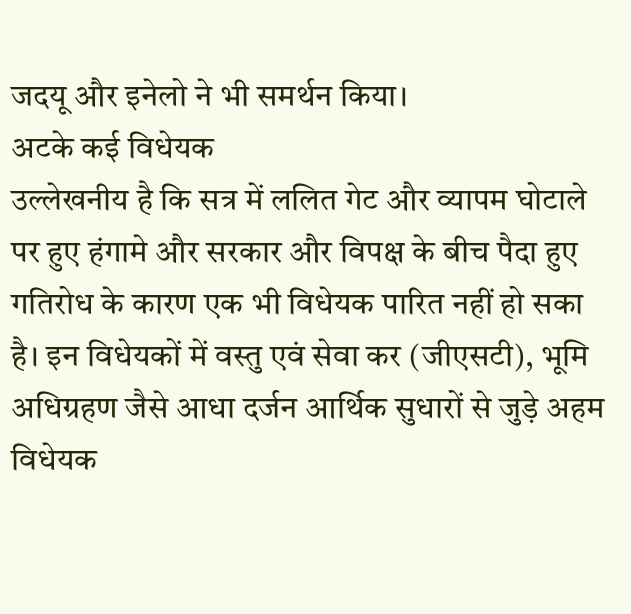जदयू और इनेलो ने भी समर्थन किया।
अटके कई विधेयक
उल्लेखनीय है कि सत्र में ललित गेट और व्यापम घोटाले पर हुए हंगामे और सरकार और विपक्ष के बीच पैदा हुए गतिरोध के कारण एक भी विधेयक पारित नहीं हो सका है। इन विधेयकों में वस्तु एवं सेवा कर (जीएसटी), भूमि अधिग्रहण जैसे आधा दर्जन आर्थिक सुधारों से जुड़े अहम विधेयक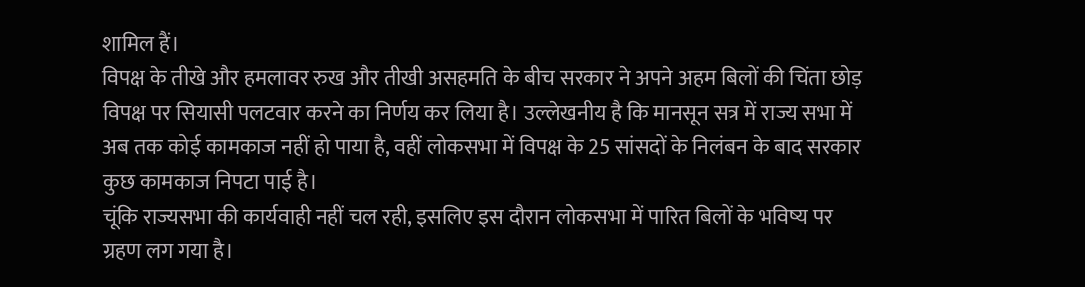शामिल हैं।
विपक्ष के तीखे और हमलावर रुख और तीखी असहमति के बीच सरकार ने अपने अहम बिलों की चिंता छोड़ विपक्ष पर सियासी पलटवार करने का निर्णय कर लिया है। उल्लेखनीय है कि मानसून सत्र में राज्य सभा में अब तक कोई कामकाज नहीं हो पाया है, वहीं लोकसभा में विपक्ष के 25 सांसदों के निलंबन के बाद सरकार कुछ कामकाज निपटा पाई है।
चूंकि राज्यसभा की कार्यवाही नहीं चल रही, इसलिए इस दौरान लोकसभा में पारित बिलों के भविष्य पर ग्रहण लग गया है।